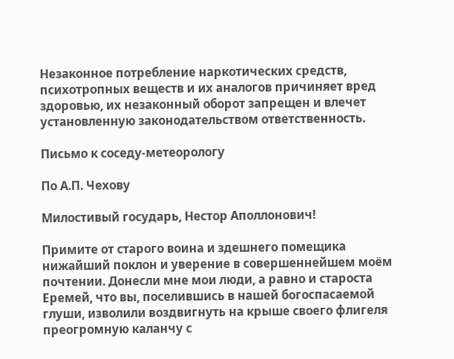Незаконное потребление наркотических средств, психотропных веществ и их аналогов причиняет вред здоровью, их незаконный оборот запрещен и влечет установленную законодательством ответственность.

Письмо к соседу-метеорологу

По А.П. Чехову

Милостивый государь, Нестор Аполлонович!

Примите от старого воина и здешнего помещика нижайший поклон и уверение в совершеннейшем моём почтении. Донесли мне мои люди, а равно и староста Еремей, что вы, поселившись в нашей богоспасаемой глуши, изволили воздвигнуть на крыше своего флигеля преогромную каланчу с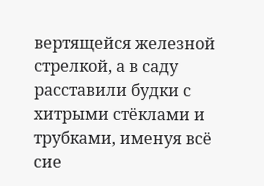вертящейся железной стрелкой, а в саду расставили будки с хитрыми стёклами и трубками, именуя всё сие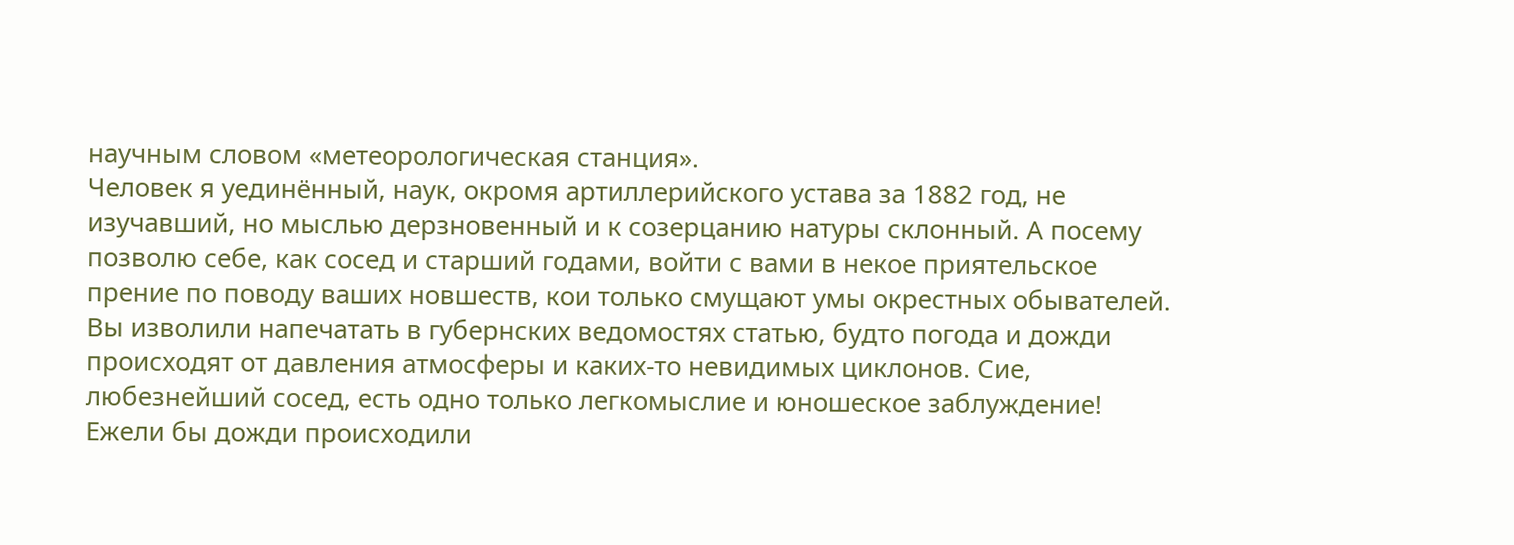научным словом «метеорологическая станция».
Человек я уединённый, наук, окромя артиллерийского устава за 1882 год, не изучавший, но мыслью дерзновенный и к созерцанию натуры склонный. А посему позволю себе, как сосед и старший годами, войти с вами в некое приятельское прение по поводу ваших новшеств, кои только смущают умы окрестных обывателей.
Вы изволили напечатать в губернских ведомостях статью, будто погода и дожди происходят от давления атмосферы и каких-то невидимых циклонов. Сие, любезнейший сосед, есть одно только легкомыслие и юношеское заблуждение!
Ежели бы дожди происходили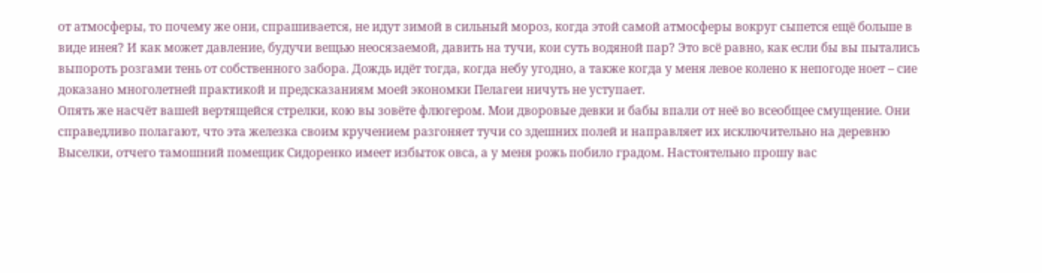от атмосферы, то почему же они, спрашивается, не идут зимой в сильный мороз, когда этой самой атмосферы вокруг сыпется ещё больше в виде инея? И как может давление, будучи вещью неосязаемой, давить на тучи, кои суть водяной пар? Это всё равно, как если бы вы пытались выпороть розгами тень от собственного забора. Дождь идёт тогда, когда небу угодно, а также когда у меня левое колено к непогоде ноет – сие доказано многолетней практикой и предсказаниям моей экономки Пелагеи ничуть не уступает.
Опять же насчёт вашей вертящейся стрелки, кою вы зовёте флюгером. Мои дворовые девки и бабы впали от неё во всеобщее смущение. Они справедливо полагают, что эта железка своим кручением разгоняет тучи со здешних полей и направляет их исключительно на деревню Выселки, отчего тамошний помещик Сидоренко имеет избыток овса, а у меня рожь побило градом. Настоятельно прошу вас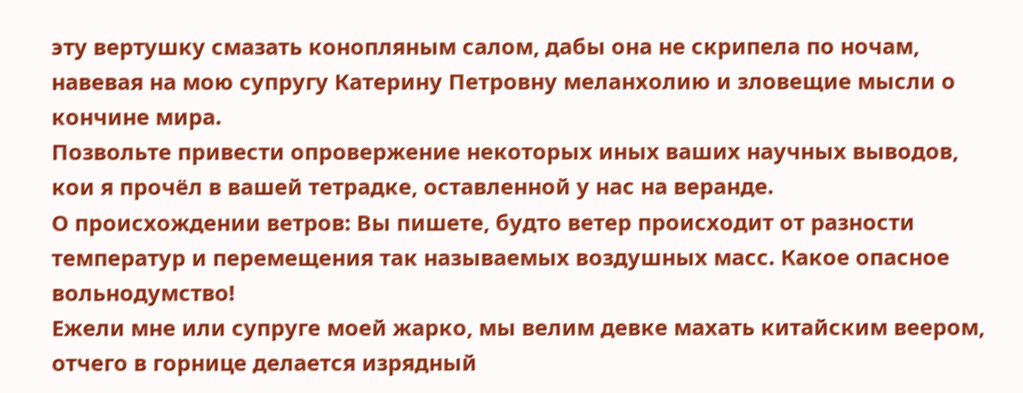эту вертушку смазать конопляным салом, дабы она не скрипела по ночам, навевая на мою супругу Катерину Петровну меланхолию и зловещие мысли о кончине мира.
Позвольте привести опровержение некоторых иных ваших научных выводов, кои я прочёл в вашей тетрадке, оставленной у нас на веранде.
О происхождении ветров: Вы пишете, будто ветер происходит от разности температур и перемещения так называемых воздушных масс. Какое опасное вольнодумство!
Ежели мне или супруге моей жарко, мы велим девке махать китайским веером, отчего в горнице делается изрядный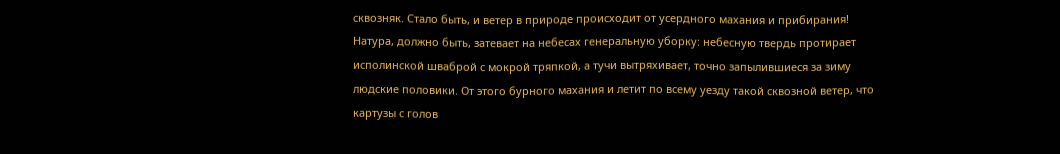сквозняк. Стало быть, и ветер в природе происходит от усердного махания и прибирания! Натура, должно быть, затевает на небесах генеральную уборку: небесную твердь протирает исполинской шваброй с мокрой тряпкой, а тучи вытряхивает, точно запылившиеся за зиму людские половики. От этого бурного махания и летит по всему уезду такой сквозной ветер, что картузы с голов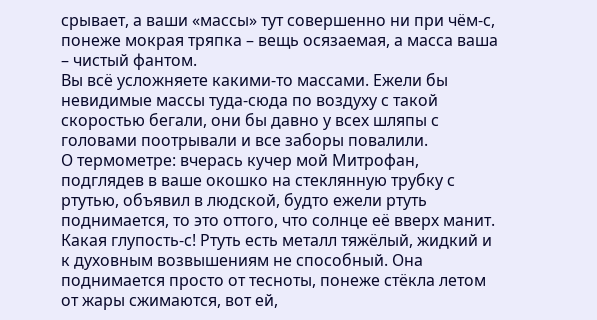срывает, а ваши «массы» тут совершенно ни при чём-с, понеже мокрая тряпка – вещь осязаемая, а масса ваша – чистый фантом.
Вы всё усложняете какими-то массами. Ежели бы невидимые массы туда-сюда по воздуху с такой скоростью бегали, они бы давно у всех шляпы с головами поотрывали и все заборы повалили.
О термометре: вчерась кучер мой Митрофан, подглядев в ваше окошко на стеклянную трубку с ртутью, объявил в людской, будто ежели ртуть поднимается, то это оттого, что солнце её вверх манит. Какая глупость-с! Ртуть есть металл тяжёлый, жидкий и к духовным возвышениям не способный. Она поднимается просто от тесноты, понеже стёкла летом от жары сжимаются, вот ей,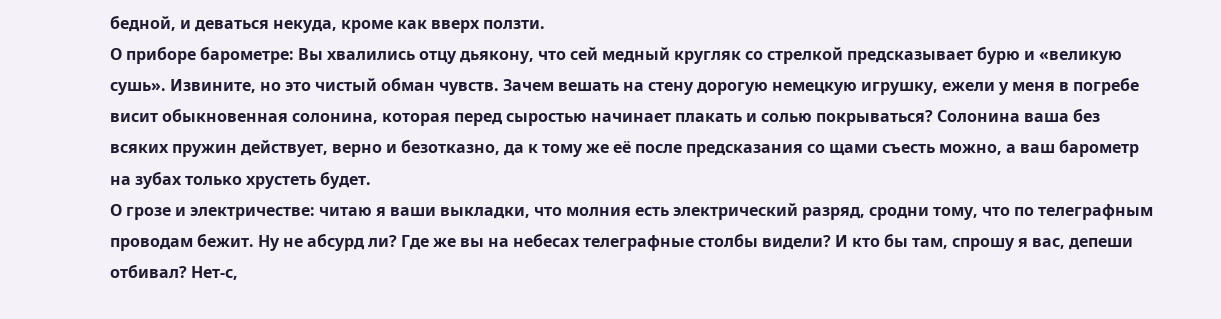бедной, и деваться некуда, кроме как вверх ползти.
О приборе барометре: Вы хвалились отцу дьякону, что сей медный кругляк со стрелкой предсказывает бурю и «великую сушь». Извините, но это чистый обман чувств. Зачем вешать на стену дорогую немецкую игрушку, ежели у меня в погребе висит обыкновенная солонина, которая перед сыростью начинает плакать и солью покрываться? Солонина ваша без всяких пружин действует, верно и безотказно, да к тому же её после предсказания со щами съесть можно, а ваш барометр на зубах только хрустеть будет.
О грозе и электричестве: читаю я ваши выкладки, что молния есть электрический разряд, сродни тому, что по телеграфным проводам бежит. Ну не абсурд ли? Где же вы на небесах телеграфные столбы видели? И кто бы там, спрошу я вас, депеши отбивал? Нет-с,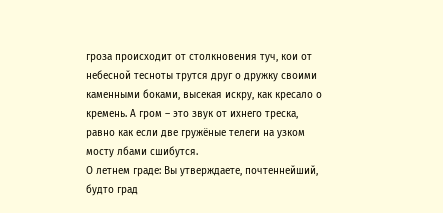гроза происходит от столкновения туч, кои от небесной тесноты трутся друг о дружку своими каменными боками, высекая искру, как кресало о кремень. А гром – это звук от ихнего треска, равно как если две гружёные телеги на узком мосту лбами сшибутся.
О летнем граде: Вы утверждаете, почтеннейший, будто град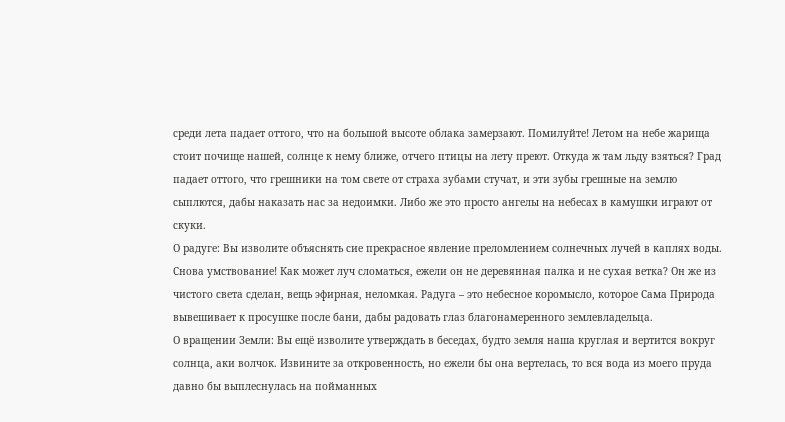среди лета падает оттого, что на большой высоте облака замерзают. Помилуйте! Летом на небе жарища стоит почище нашей, солнце к нему ближе, отчего птицы на лету преют. Откуда ж там льду взяться? Град падает оттого, что грешники на том свете от страха зубами стучат, и эти зубы грешные на землю сыплются, дабы наказать нас за недоимки. Либо же это просто ангелы на небесах в камушки играют от скуки.
О радуге: Вы изволите объяснять сие прекрасное явление преломлением солнечных лучей в каплях воды. Снова умствование! Как может луч сломаться, ежели он не деревянная палка и не сухая ветка? Он же из чистого света сделан, вещь эфирная, неломкая. Радуга – это небесное коромысло, которое Сама Природа вывешивает к просушке после бани, дабы радовать глаз благонамеренного землевладельца.
О вращении Земли: Вы ещё изволите утверждать в беседах, будто земля наша круглая и вертится вокруг солнца, аки волчок. Извините за откровенность, но ежели бы она вертелась, то вся вода из моего пруда давно бы выплеснулась на пойманных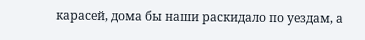карасей, дома бы наши раскидало по уездам, а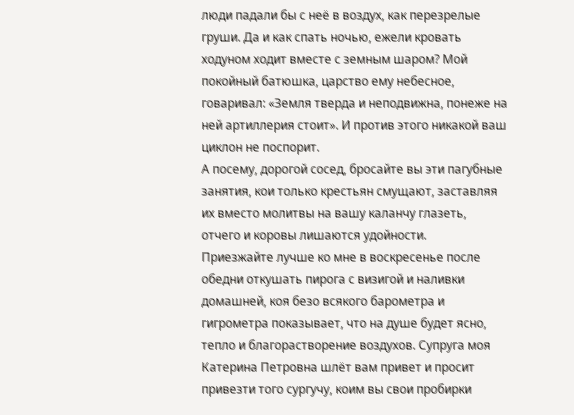люди падали бы с неё в воздух, как перезрелые груши. Да и как спать ночью, ежели кровать ходуном ходит вместе с земным шаром? Мой покойный батюшка, царство ему небесное, говаривал: «Земля тверда и неподвижна, понеже на ней артиллерия стоит». И против этого никакой ваш циклон не поспорит.
А посему, дорогой сосед, бросайте вы эти пагубные занятия, кои только крестьян смущают, заставляя их вместо молитвы на вашу каланчу глазеть, отчего и коровы лишаются удойности.
Приезжайте лучше ко мне в воскресенье после обедни откушать пирога с визигой и наливки домашней, коя безо всякого барометра и гигрометра показывает, что на душе будет ясно, тепло и благорастворение воздухов. Супруга моя Катерина Петровна шлёт вам привет и просит привезти того сургучу, коим вы свои пробирки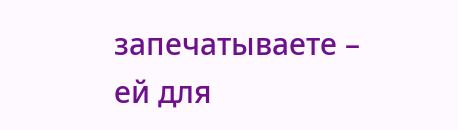запечатываете – ей для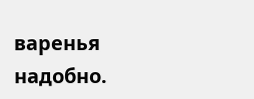варенья надобно.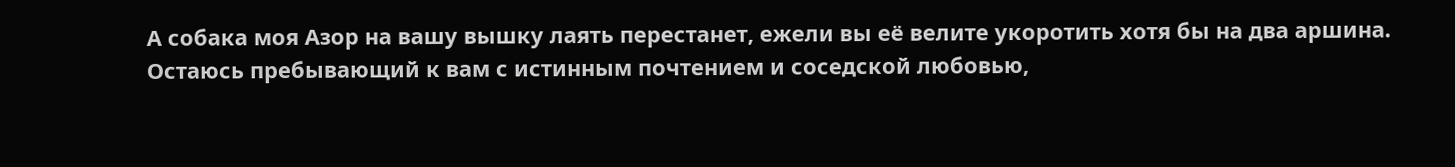А собака моя Азор на вашу вышку лаять перестанет, ежели вы её велите укоротить хотя бы на два аршина.
Остаюсь пребывающий к вам с истинным почтением и соседской любовью,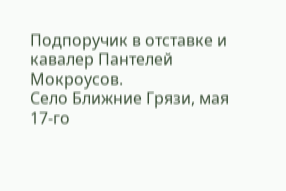Подпоручик в отставке и кавалер Пантелей Мокроусов.
Село Ближние Грязи, мая 17-го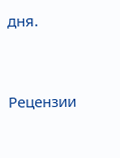дня.


Рецензии